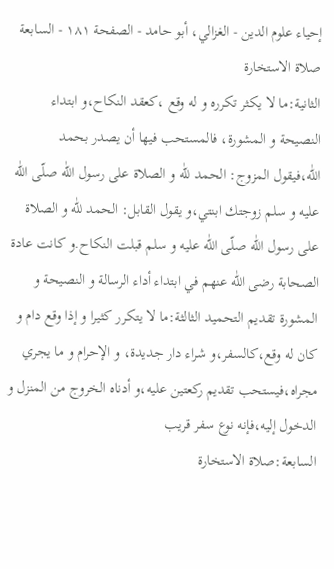إحياء علوم الدين - الغزالي، أبو حامد - الصفحة ١٨١ - السابعة صلاة الاستخارة
الثانية:ما لا يكثر تكرره و له وقع ،كعقد النكاح،و ابتداء النصيحة و المشورة، فالمستحب فيها أن يصدر بحمد اللّٰه،فيقول المزوج: الحمد للّٰه و الصلاة على رسول اللّٰه صلّى اللّٰه عليه و سلم زوجتك ابنتي،و يقول القابل: الحمد للّٰه و الصلاة على رسول اللّٰه صلّى اللّٰه عليه و سلم قبلت النكاح.و كانت عادة الصحابة رضى اللّٰه عنهم في ابتداء أداء الرسالة و النصيحة و المشورة تقديم التحميد الثالثة:ما لا يتكرر كثيرا و إذا وقع دام و كان له وقع،كالسفر،و شراء دار جديدة، و الإحرام و ما يجري مجراه،فيستحب تقديم ركعتين عليه،و أدناه الخروج من المنزل و الدخول إليه،فإنه نوع سفر قريب
السابعة:صلاة الاستخارة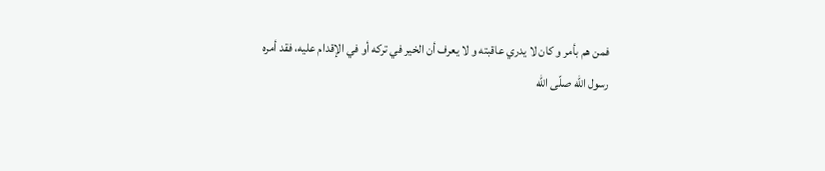فمن هم بأمر و كان لا يدري عاقبته و لا يعرف أن الخير في تركه أو في الإقدام عليه، فقد أمره
رسول اللّٰه صلّى اللّٰه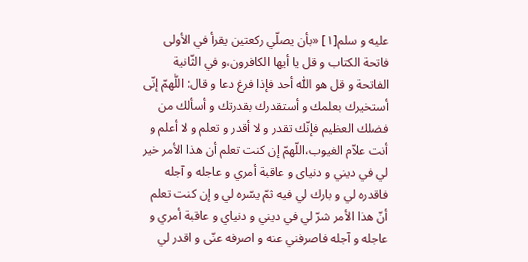عليه و سلم[١] «بأن يصلّي ركعتين يقرأ في الأولى فاتحة الكتاب و قل يا أيها الكافرون،و في الثّانية الفاتحة و قل هو اللّٰه أحد فإذا فرغ دعا و قال: اللّٰهمّ إنّى أستخيرك بعلمك و أستقدرك بقدرتك و أسألك من فضلك العظيم فإنّك تقدر و لا أقدر و تعلم و لا أعلم و أنت علاّم الغيوب،اللّهمّ إن كنت تعلم أن هذا الأمر خير لي في ديني و دنياى و عاقبة أمري و عاجله و آجله فاقدره لي و بارك لي فيه ثمّ يسّره لي و إن كنت تعلم أنّ هذا الأمر شرّ لي في ديني و دنياي و عاقبة أمري و عاجله و آجله فاصرفني عنه و اصرفه عنّى و اقدر لي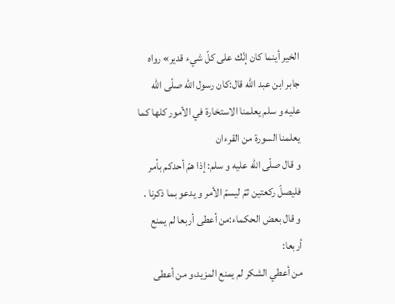الخير أينما كان إنّك على كلّ شيء قدير» رواه جابر ابن عبد اللّٰه قال:كان رسول اللّٰه صلّى اللّٰه عليه و سلم يعلمنا الاستخارة في الأمور كلها كما يعلمنا السورة من القرءان
و قال صلّى اللّٰه عليه و سلم: إذا همّ أحدكم بأمر فليصلّ ركعتين ثمّ ليسمّ الأمر و يدعو بما ذكرنا . و قال بعض الحكماء:من أعطى أربعا لم يمنع أربعا:
من أعطي الشكر لم يمنع المزيد،و من أعطى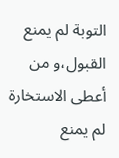التوبة لم يمنع القبول،و من أعطى الاستخارة لم يمنع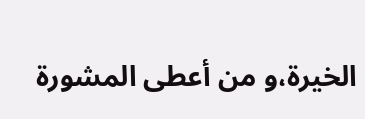الخيرة،و من أعطى المشورة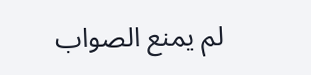لم يمنع الصواب